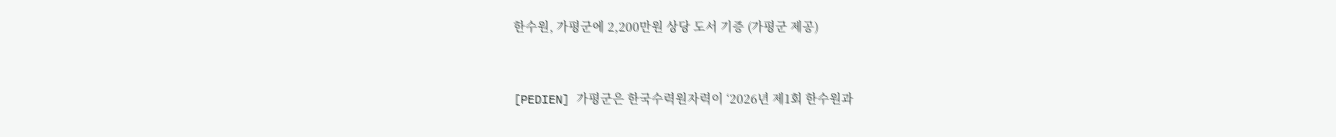한수원, 가평군에 2,200만원 상당 도서 기증 (가평군 제공)



[PEDIEN] 가평군은 한국수력원자력이 ‘2026년 제1회 한수원과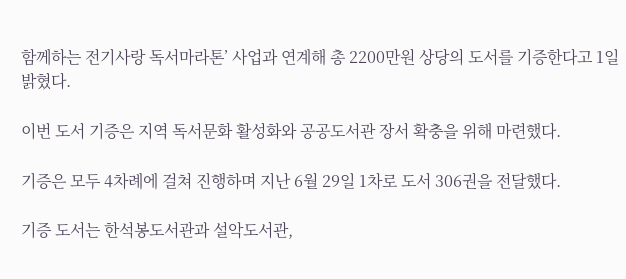함께하는 전기사랑 독서마라톤’ 사업과 연계해 총 2200만원 상당의 도서를 기증한다고 1일 밝혔다.

이번 도서 기증은 지역 독서문화 활성화와 공공도서관 장서 확충을 위해 마련했다.

기증은 모두 4차례에 걸쳐 진행하며 지난 6월 29일 1차로 도서 306권을 전달했다.

기증 도서는 한석봉도서관과 설악도서관,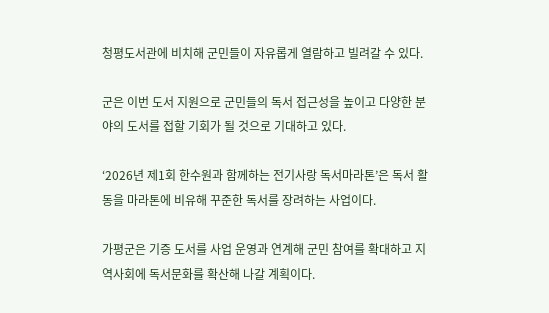청평도서관에 비치해 군민들이 자유롭게 열람하고 빌려갈 수 있다.

군은 이번 도서 지원으로 군민들의 독서 접근성을 높이고 다양한 분야의 도서를 접할 기회가 될 것으로 기대하고 있다.

‘2026년 제1회 한수원과 함께하는 전기사랑 독서마라톤’은 독서 활동을 마라톤에 비유해 꾸준한 독서를 장려하는 사업이다.

가평군은 기증 도서를 사업 운영과 연계해 군민 참여를 확대하고 지역사회에 독서문화를 확산해 나갈 계획이다.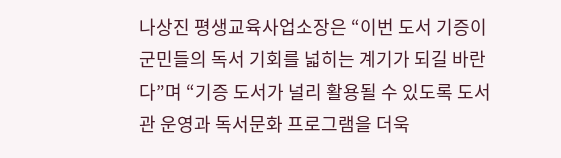나상진 평생교육사업소장은 “이번 도서 기증이 군민들의 독서 기회를 넓히는 계기가 되길 바란다”며 “기증 도서가 널리 활용될 수 있도록 도서관 운영과 독서문화 프로그램을 더욱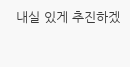내실 있게 추진하겠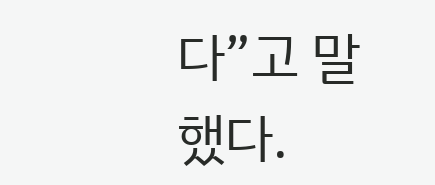다”고 말했다.